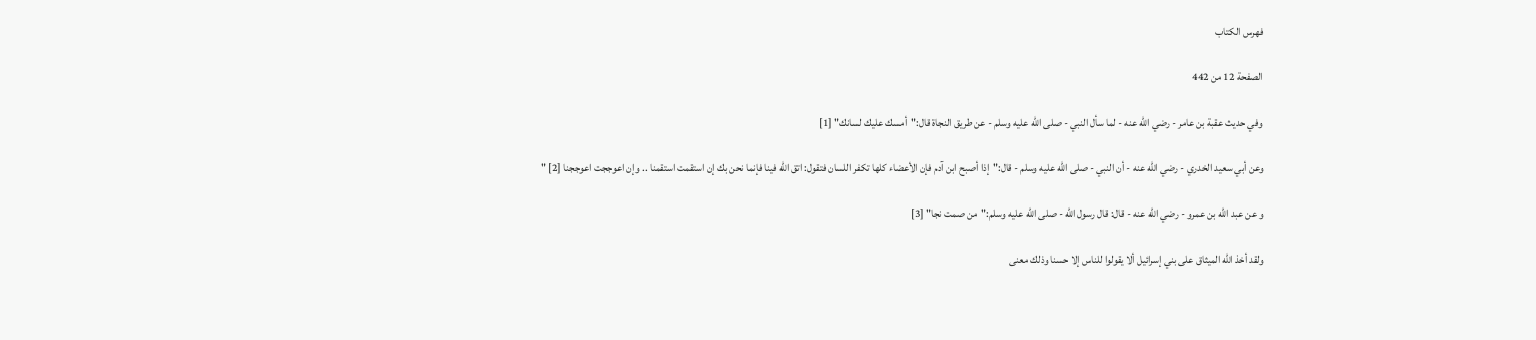فهرس الكتاب

الصفحة 12 من 442

وفي حديث عقبة بن عامر - رضي الله عنه - لما سأل النبي - صلى الله عليه وسلم - عن طريق النجاة قال:"أمسك عليك لسانك" [1]

وعن أبي سعيد الخدري - رضي الله عنه - أن النبي - صلى الله عليه وسلم - قال:"إذا أصبح ابن آدم فإن الأعضاء كلها تكفر اللسان فتقول: اتق الله فينا فإنما نحن بك إن استقمت استقمنا .. وإن اعوججت اعوججنا [2] "

و عن عبد الله بن عمرو - رضي الله عنه - قال: قال رسول الله - صلى الله عليه وسلم:"من صمت نجا" [3]

ولقد أخذ الله الميثاق على بني إسرائيل ألا يقولوا للناس إلا حسنا وذلك معنى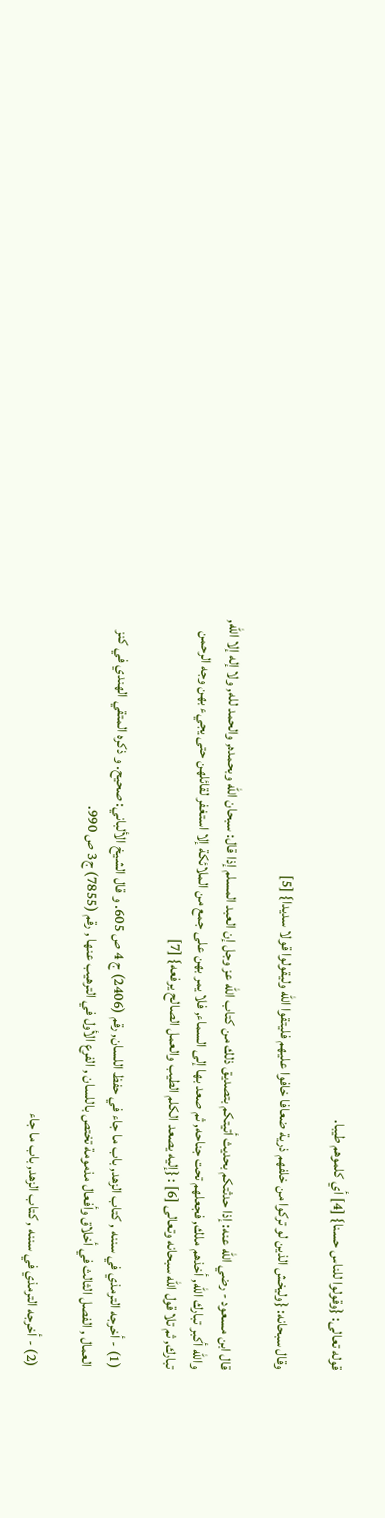قوله تعالى: {وقولوا للناس حسنا} [4] أي كلموهم طيبا.

وقال سبحانه: {وليخش الذين لو تركوا من خلفهم ذرية ضعافا خافوا عليهم فليتقوا الله وليقولوا قولا سديدا} [5]

قال ابن مسعود - رضي الله عنه: إذا حدثتكم بحديث أتيتكم بتصديق ذلك من كتاب الله عز وجل إن العبد المسلم إذا قال: سبحان الله وبحمده, والحمد لله, ولا إله إلا الله, والله أكبر تبارك الله, أخذهم ملك, فجعلهم تحت جناحه, ثم صعد بها إلى السماء, فلا يمر بهن على جمع من الملائكة إلا استغفر لقائلهن حتى يجيء بهن وجه الرحمن تبارك, ثم تلا قول الله سبحانه وتعالى [6] : {إليه يصعد الكلم الطيب والعمل الصالح يرفعه} [7]

(1) - أخرجه الترمذي في سننه , كتاب الزهد, باب ما جاء في حفظ اللسان, رقم (2406) ج 4 ص 605. و قال الشيخ الألباني: صحيح. و ذكره المتقي الهندي في كنز العمال , الفصل الثالث في أخلاق وأفعال مذمومة تختص باللسان , الفرع الأول في الترهيب عنها , رقم (7855) ج3 ص 990.

(2) - أخرجه الترمذي في سننه , كتاب الزهد, باب ما جاء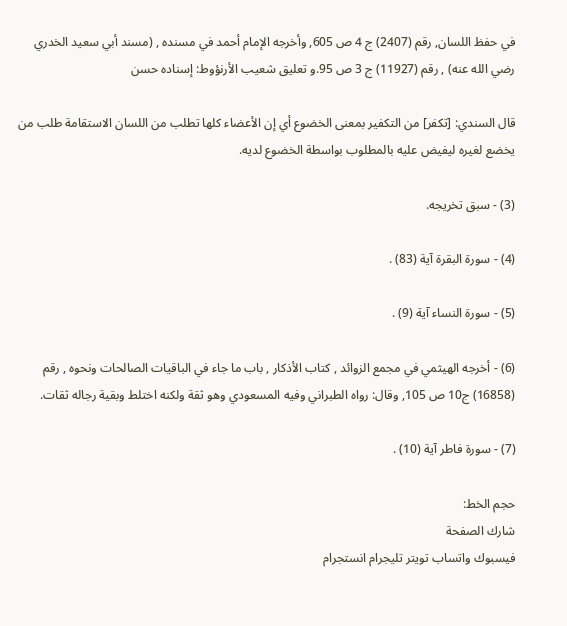في حفظ اللسان, رقم (2407) ج 4 ص 605, وأخرجه الإمام أحمد في مسنده , (مسند أبي سعيد الخدري رضي الله عنه) , رقم (11927) ج 3 ص 95.و تعليق شعيب الأرنؤوط: إسناده حسن

قال السندي: [تكفر] من التكفير بمعنى الخضوع أي إن الأعضاء كلها تطلب من اللسان الاستقامة طلب من يخضع لغيره ليفيض عليه بالمطلوب بواسطة الخضوع لديه.

(3) - سبق تخريجه.

(4) - سورة البقرة آية (83) .

(5) - سورة النساء آية (9) .

(6) - أخرجه الهيثمي في مجمع الزوائد , كتاب الأذكار , باب ما جاء في الباقيات الصالحات ونحوه , رقم (16858) ج10 ص 105, وقال: رواه الطبراني وفيه المسعودي وهو ثقة ولكنه اختلط وبقية رجاله ثقات.

(7) - سورة فاطر آية (10) .

حجم الخط:
شارك الصفحة
فيسبوك واتساب تويتر تليجرام انستجرام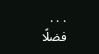. . .
فضلًا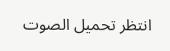انتظر تحميل الصوت